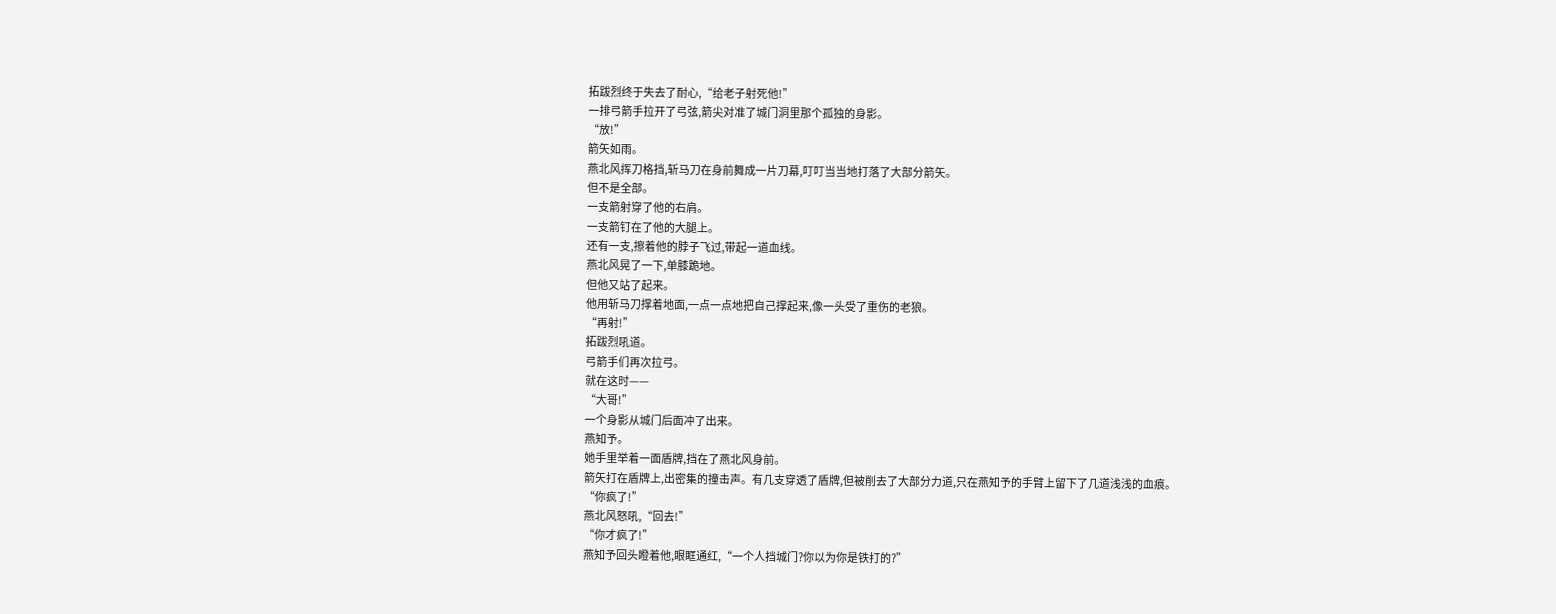拓跋烈终于失去了耐心,“给老子射死他!”
一排弓箭手拉开了弓弦,箭尖对准了城门洞里那个孤独的身影。
“放!”
箭矢如雨。
燕北风挥刀格挡,斩马刀在身前舞成一片刀幕,叮叮当当地打落了大部分箭矢。
但不是全部。
一支箭射穿了他的右肩。
一支箭钉在了他的大腿上。
还有一支,擦着他的脖子飞过,带起一道血线。
燕北风晃了一下,单膝跪地。
但他又站了起来。
他用斩马刀撑着地面,一点一点地把自己撑起来,像一头受了重伤的老狼。
“再射!”
拓跋烈吼道。
弓箭手们再次拉弓。
就在这时——
“大哥!”
一个身影从城门后面冲了出来。
燕知予。
她手里举着一面盾牌,挡在了燕北风身前。
箭矢打在盾牌上,出密集的撞击声。有几支穿透了盾牌,但被削去了大部分力道,只在燕知予的手臂上留下了几道浅浅的血痕。
“你疯了!”
燕北风怒吼,“回去!”
“你才疯了!”
燕知予回头瞪着他,眼眶通红,“一个人挡城门?你以为你是铁打的?”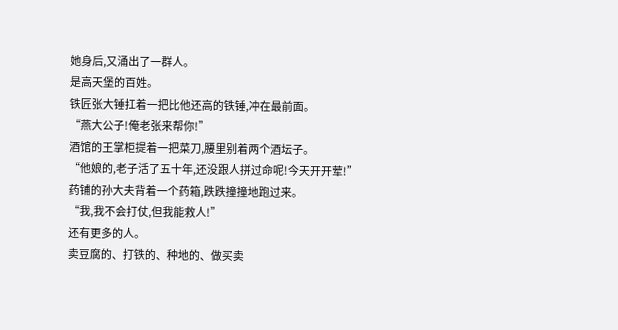她身后,又涌出了一群人。
是高天堡的百姓。
铁匠张大锤扛着一把比他还高的铁锤,冲在最前面。
“燕大公子!俺老张来帮你!”
酒馆的王掌柜提着一把菜刀,腰里别着两个酒坛子。
“他娘的,老子活了五十年,还没跟人拼过命呢!今天开开荤!”
药铺的孙大夫背着一个药箱,跌跌撞撞地跑过来。
“我,我不会打仗,但我能救人!”
还有更多的人。
卖豆腐的、打铁的、种地的、做买卖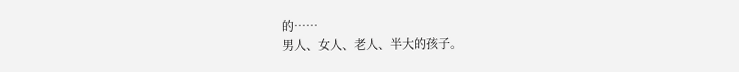的……
男人、女人、老人、半大的孩子。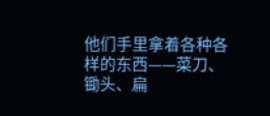他们手里拿着各种各样的东西——菜刀、锄头、扁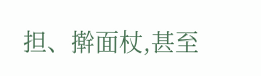担、擀面杖,甚至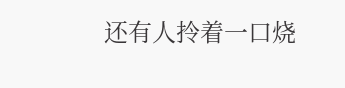还有人拎着一口烧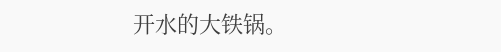开水的大铁锅。